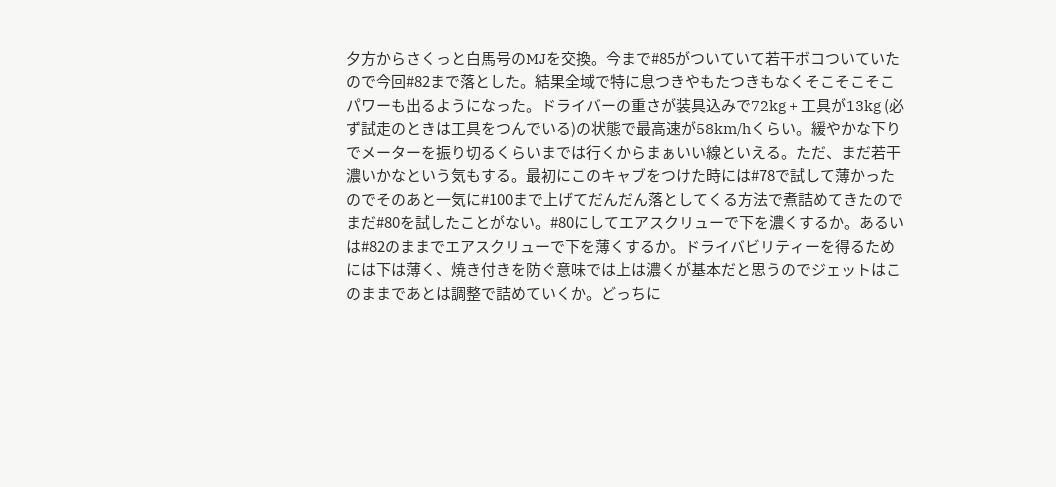夕方からさくっと白馬号のMJを交換。今まで#85がついていて若干ボコついていたので今回#82まで落とした。結果全域で特に息つきやもたつきもなくそこそこそこパワーも出るようになった。ドライバーの重さが装具込みで72kg + 工具が13kg (必ず試走のときは工具をつんでいる)の状態で最高速が58km/hくらい。緩やかな下りでメーターを振り切るくらいまでは行くからまぁいい線といえる。ただ、まだ若干濃いかなという気もする。最初にこのキャブをつけた時には#78で試して薄かったのでそのあと一気に#100まで上げてだんだん落としてくる方法で煮詰めてきたのでまだ#80を試したことがない。#80にしてエアスクリューで下を濃くするか。あるいは#82のままでエアスクリューで下を薄くするか。ドライバビリティーを得るためには下は薄く、焼き付きを防ぐ意味では上は濃くが基本だと思うのでジェットはこのままであとは調整で詰めていくか。どっちに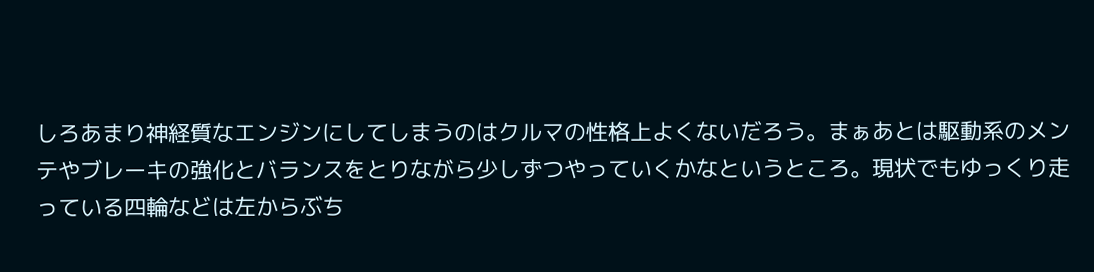しろあまり神経質なエンジンにしてしまうのはクルマの性格上よくないだろう。まぁあとは駆動系のメンテやブレーキの強化とバランスをとりながら少しずつやっていくかなというところ。現状でもゆっくり走っている四輪などは左からぶち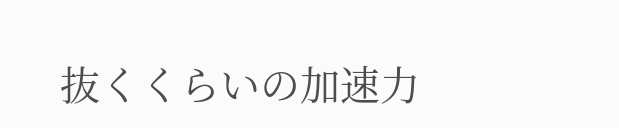抜くくらいの加速力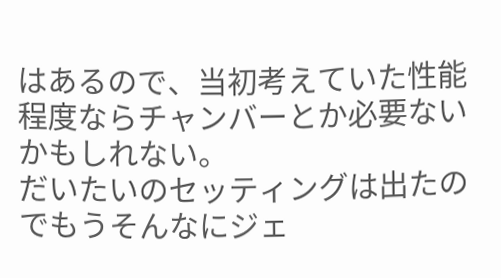はあるので、当初考えていた性能程度ならチャンバーとか必要ないかもしれない。
だいたいのセッティングは出たのでもうそんなにジェ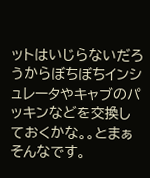ットはいじらないだろうからぼちぼちインシュレータやキャブのパッキンなどを交換しておくかな。。とまぁそんなです。